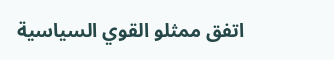اتفق ممثلو القوي السياسية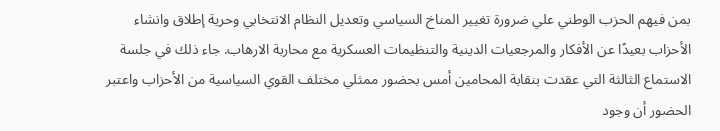بمن فيهم الحزب الوطني علي ضرورة تغيير المناخ السياسي وتعديل النظام الانتخابي وحرية إطلاق وانشاء الأحزاب بعيدًا عن الأفكار والمرجعيات الدينية والتنظيمات العسكرية مع محاربة الارهاب. جاء ذلك في جلسة الاستماع الثالثة التي عقدت بنقابة المحامين أمس بحضور ممثلي مختلف القوي السياسية من الأحزاب واعتبر الحضور أن وجود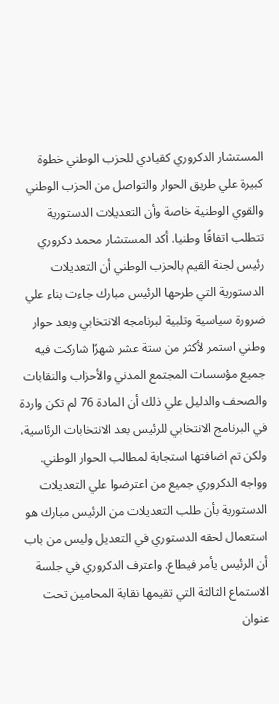المستشار الدكروري كقيادي للحزب الوطني خطوة كبيرة علي طريق الحوار والتواصل من الحزب الوطني والقوي الوطنية خاصة وأن التعديلات الدستورية تتطلب اتفاقًا وطنيا. أكد المستشار محمد دكروري رئيس لجنة القيم بالحزب الوطني أن التعديلات الدستورية التي طرحها الرئيس مبارك جاءت بناء علي ضرورة سياسية وتلبية لبرنامجه الانتخابي وبعد حوار وطني استمر لأكثر من ستة عشر شهرًا شاركت فيه جميع مؤسسات المجتمع المدني والأحزاب والنقابات والصحف والدليل علي ذلك أن المادة 76 لم تكن واردة في البرنامج الانتخابي للرئيس بعد الانتخابات الرئاسية، ولكن تم اضافتها استجابة لمطالب الحوار الوطني. وواجه الدكروري جميع من اعترضوا علي التعديلات الدستورية بأن طلب التعديلات من الرئيس مبارك هو استعمال لحقه الدستوري في التعديل وليس من باب أن الرئيس يأمر فيطاع. واعترف الدكروري في جلسة الاستماع الثالثة التي تقيمها نقابة المحامين تحت عنوان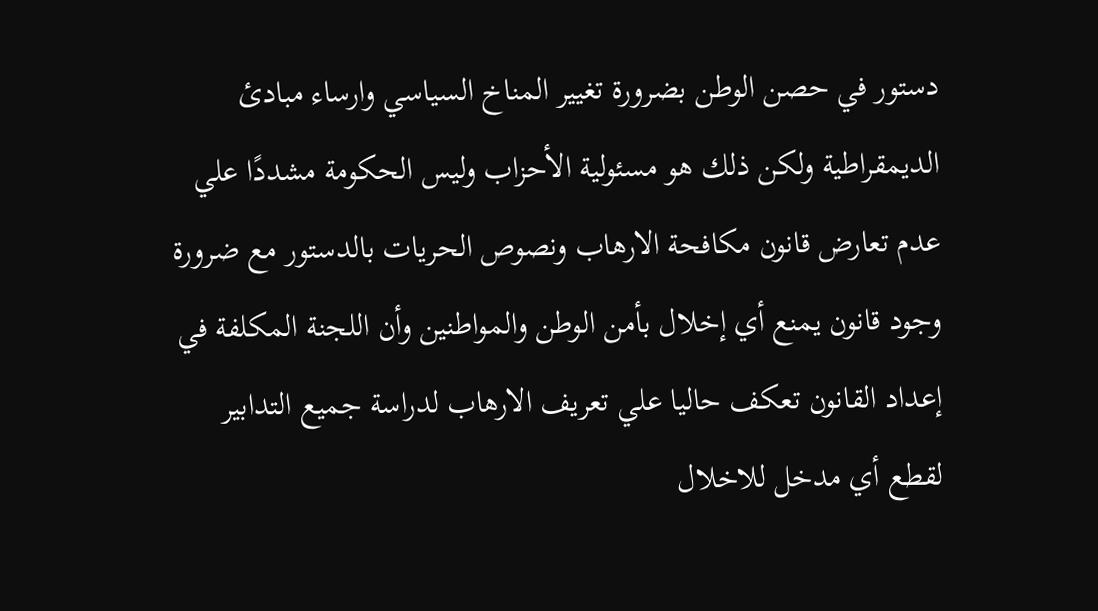دستور في حصن الوطن بضرورة تغيير المناخ السياسي وارساء مبادئ الديمقراطية ولكن ذلك هو مسئولية الأحزاب وليس الحكومة مشددًا علي عدم تعارض قانون مكافحة الارهاب ونصوص الحريات بالدستور مع ضرورة وجود قانون يمنع أي إخلال بأمن الوطن والمواطنين وأن اللجنة المكلفة في إعداد القانون تعكف حاليا علي تعريف الارهاب لدراسة جميع التدابير لقطع أي مدخل للاخلال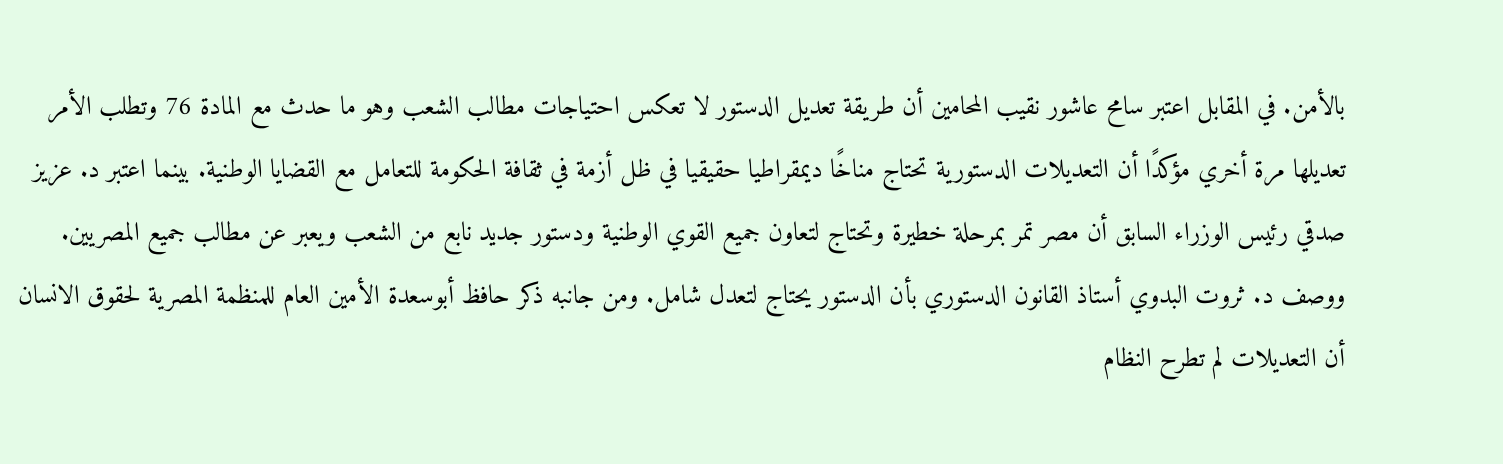بالأمن. في المقابل اعتبر سامح عاشور نقيب المحامين أن طريقة تعديل الدستور لا تعكس احتياجات مطالب الشعب وهو ما حدث مع المادة 76 وتطلب الأمر تعديلها مرة أخري مؤكدًا أن التعديلات الدستورية تحتاج مناخًا ديمقراطيا حقيقيا في ظل أزمة في ثقافة الحكومة للتعامل مع القضايا الوطنية. بينما اعتبر د. عزيز صدقي رئيس الوزراء السابق أن مصر تمر بمرحلة خطيرة وتحتاج لتعاون جميع القوي الوطنية ودستور جديد نابع من الشعب ويعبر عن مطالب جميع المصريين. ووصف د. ثروت البدوي أستاذ القانون الدستوري بأن الدستور يحتاج لتعدل شامل. ومن جانبه ذكر حافظ أبوسعدة الأمين العام للمنظمة المصرية لحقوق الانسان أن التعديلات لم تطرح النظام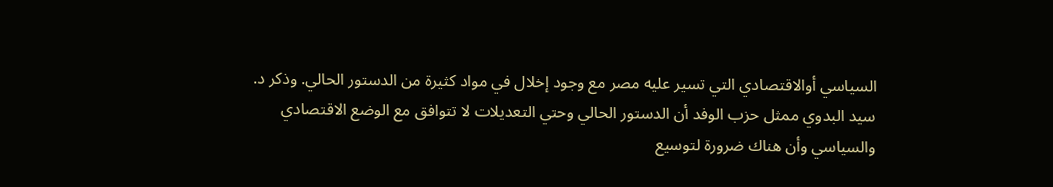السياسي أوالاقتصادي التي تسير عليه مصر مع وجود إخلال في مواد كثيرة من الدستور الحالي. وذكر د. سيد البدوي ممثل حزب الوفد أن الدستور الحالي وحتي التعديلات لا تتوافق مع الوضع الاقتصادي والسياسي وأن هناك ضرورة لتوسيع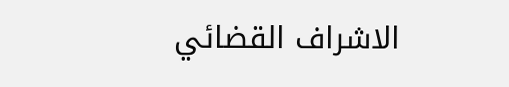الاشراف القضائي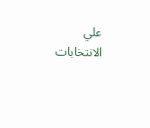علي الانتخابات